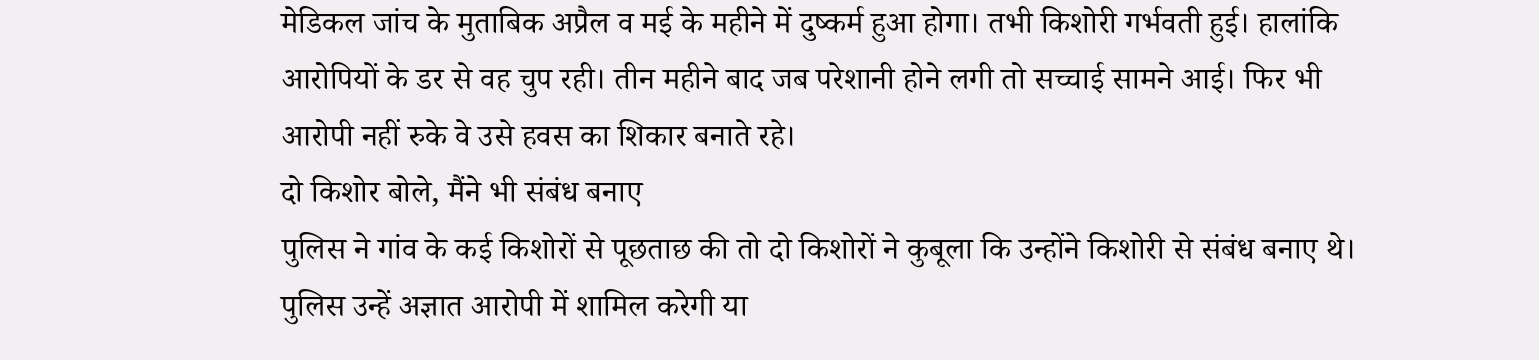मेडिकल जांच के मुताबिक अप्रैल व मई के महीने में दुष्कर्म हुआ होगा। तभी किशोरी गर्भवती हुई। हालांकि आरोपियों के डर से वह चुप रही। तीन महीने बाद जब परेशानी होने लगी तो सच्चाई सामने आई। फिर भी आरोपी नहीं रुके वे उसे हवस का शिकार बनाते रहे।
दो किशोर बोले, मैंने भी संबंध बनाए
पुलिस ने गांव के कई किशोरों से पूछताछ की तो दो किशोरों ने कुबूला कि उन्होंने किशोरी से संबंध बनाए थे। पुलिस उन्हें अज्ञात आरोपी में शामिल करेगी या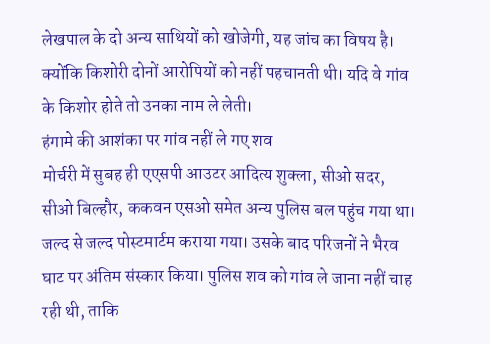लेखपाल के दो अन्य साथियों को खोजेगी, यह जांच का विषय है। क्योंकि किशोरी दोनों आरोपियों को नहीं पहचानती थी। यदि वे गांव के किशोर होते तो उनका नाम ले लेती।
हंगामे की आशंका पर गांव नहीं ले गए शव
मोर्चरी में सुबह ही एएसपी आउटर आदित्य शुक्ला, सीओ सदर, सीओ बिल्हौर, ककवन एसओ समेत अन्य पुलिस बल पहुंच गया था। जल्द से जल्द पोस्टमार्टम कराया गया। उसके बाद परिजनों ने भैरव घाट पर अंतिम संस्कार किया। पुलिस शव को गांव ले जाना नहीं चाह रही थी, ताकि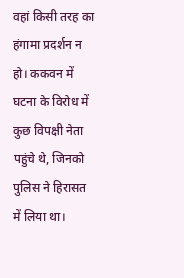वहां किसी तरह का हंगामा प्रदर्शन न हो। ककवन में घटना के विरोध में कुछ विपक्षी नेता पहुंचे थे, जिनको पुलिस ने हिरासत में लिया था।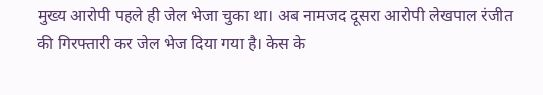मुख्य आरोपी पहले ही जेल भेजा चुका था। अब नामजद दूसरा आरोपी लेखपाल रंजीत की गिरफ्तारी कर जेल भेज दिया गया है। केस के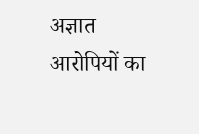अज्ञात आरोपियों का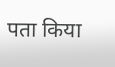पता किया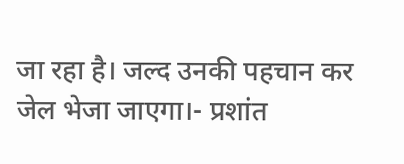जा रहा है। जल्द उनकी पहचान कर जेल भेजा जाएगा।- प्रशांत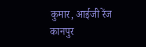कुमार, आईजी रेंज कानपुर